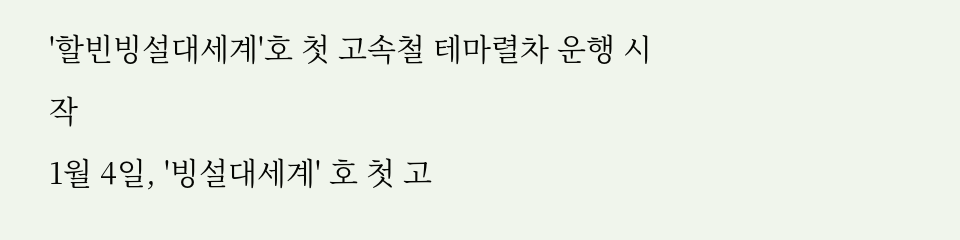'할빈빙설대세계'호 첫 고속철 테마렬차 운행 시작
1월 4일, '빙설대세계' 호 첫 고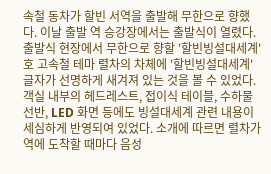속철 동차가 할빈 서역을 출발해 무한으로 향했다. 이날 출발 역 승강장에서는 출발식이 열렸다.
출발식 현장에서 무한으로 향할 '할빈빙설대세계' 호 고속철 테마 렬차의 차체에 '할빈빙설대세계' 글자가 선명하게 새겨져 있는 것을 볼 수 있었다. 객실 내부의 헤드레스트, 접이식 테이블, 수하물 선반, LED 화면 등에도 빙설대세계 관련 내용이 세심하게 반영되여 있었다. 소개에 따르면 렬차가 역에 도착할 때마다 음성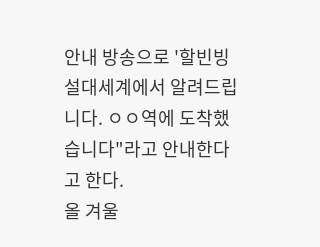안내 방송으로 '할빈빙설대세계에서 알려드립니다. ㅇㅇ역에 도착했습니다"라고 안내한다고 한다.
올 겨울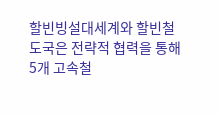할빈빙설대세계와 할빈철도국은 전략적 협력을 통해 5개 고속철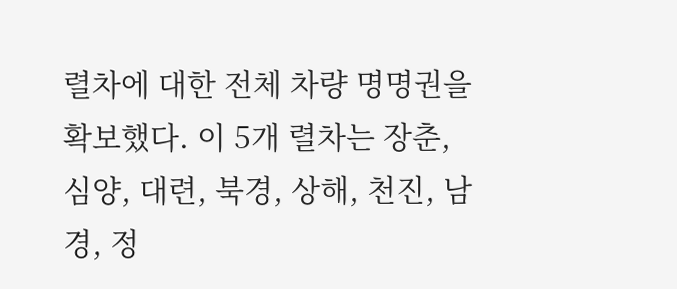렬차에 대한 전체 차량 명명권을 확보했다. 이 5개 렬차는 장춘, 심양, 대련, 북경, 상해, 천진, 남경, 정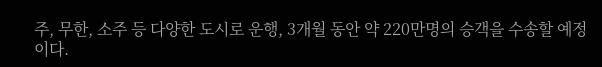주, 무한, 소주 등 다양한 도시로 운행, 3개월 동안 약 220만명의 승객을 수송할 예정이다.